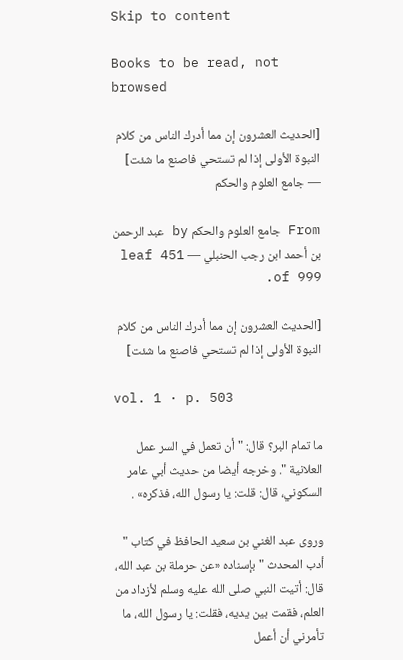Skip to content

Books to be read, not browsed

[الحديث العشرون إن مما أدرك الناس من كلام النبوة الأولى إذا لم تستحي فاصنع ما شئت] — جامع العلوم والحكم

From جامع العلوم والحكم by عبد الرحمن بن أحمد ابن رجب الحنبلي — leaf 451 of 999.

[الحديث العشرون إن مما أدرك الناس من كلام النبوة الأولى إذا لم تستحي فاصنع ما شئت]

vol. 1 · p. 503

ما تمام البر؟ قال: " أن تعمل في السر عمل العلانية ". وخرجه أيضا من حديث أبي عامر السكوني، قال: قلت: يا رسول الله، فذكره» .

وروى عبد الغني بن سعيد الحافظ في كتاب " أدب المحدث " بإسناده «عن حرملة بن عبد الله، قال: أتيت النبي صلى الله عليه وسلم لأزداد من العلم، فقمت بين يديه، فقلت: يا رسول الله، ما تأمرني أن أعمل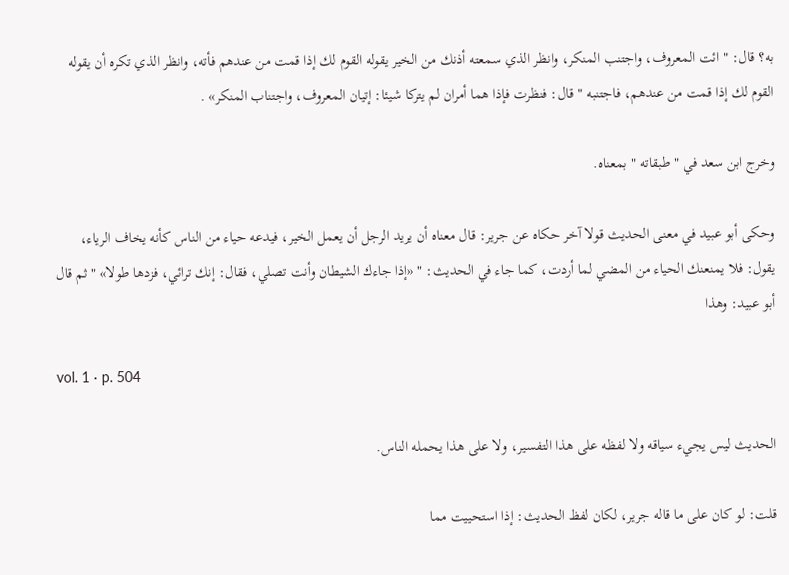به؟ قال: " ائت المعروف، واجتنب المنكر، وانظر الذي سمعته أذنك من الخير يقوله القوم لك إذا قمت من عندهم فأته، وانظر الذي تكره أن يقوله القوم لك إذا قمت من عندهم، فاجتنبه " قال: فنظرت فإذا هما أمران لم يتركا شيئا: إتيان المعروف، واجتناب المنكر» .

وخرج ابن سعد في " طبقاته " بمعناه.

وحكى أبو عبيد في معنى الحديث قولا آخر حكاه عن جرير: قال معناه أن يريد الرجل أن يعمل الخير، فيدعه حياء من الناس كأنه يخاف الرياء، يقول: فلا يمنعنك الحياء من المضي لما أردت، كما جاء في الحديث: " «إذا جاءك الشيطان وأنت تصلي، فقال: إنك ترائي، فزدها طولا» " ثم قال أبو عبيد: وهذا

vol. 1 · p. 504

الحديث ليس يجيء سياقه ولا لفظه على هذا التفسير، ولا على هذا يحمله الناس.

قلت: لو كان على ما قاله جرير، لكان لفظ الحديث: إذا استحييت مما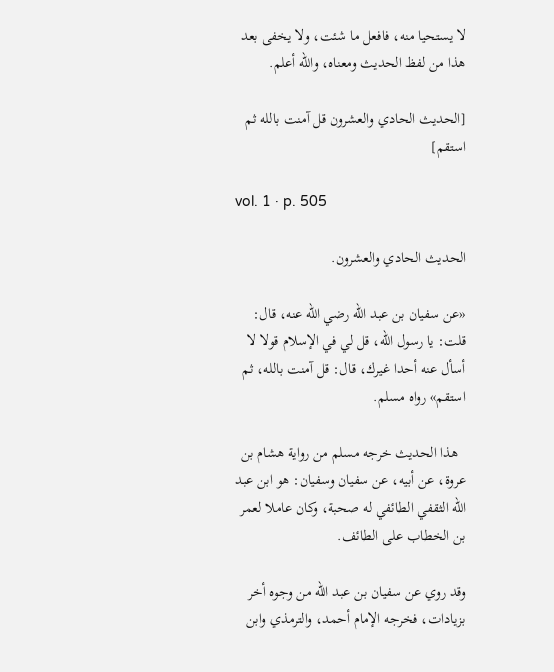لا يستحيا منه، فافعل ما شئت، ولا يخفى بعد هذا من لفظ الحديث ومعناه، والله أعلم.

[الحديث الحادي والعشرون قل آمنت بالله ثم استقم]

vol. 1 · p. 505

الحديث الحادي والعشرون.

«عن سفيان بن عبد الله رضي الله عنه، قال: قلت: يا رسول الله، قل لي في الإسلام قولا لا أسأل عنه أحدا غيرك، قال: قل آمنت بالله، ثم استقم» رواه مسلم.

  هذا الحديث خرجه مسلم من رواية هشام بن عروة، عن أبيه، عن سفيان وسفيان: هو ابن عبد الله الثقفي الطائفي له صحبة، وكان عاملا لعمر بن الخطاب على الطائف.

وقد روي عن سفيان بن عبد الله من وجوه أخر بزيادات، فخرجه الإمام أحمد، والترمذي وابن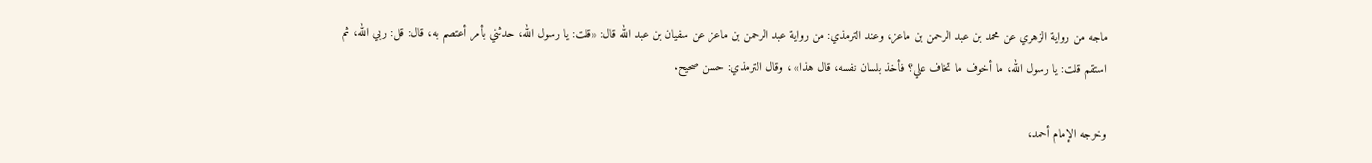ماجه من رواية الزهري عن محمد بن عبد الرحمن بن ماعز، وعند الترمذي: من رواية عبد الرحمن بن ماعز عن سفيان بن عبد الله قال: «قلت: يا رسول الله، حدثني بأمر أعتصم به، قال: قل: ربي الله، ثم استقم قلت: يا رسول الله، ما أخوف ما تخاف علي؟ فأخذ بلسان نفسه، قال هذا» ، وقال الترمذي: حسن صحيح.

وخرجه الإمام أحمد،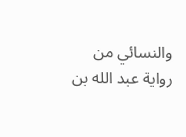والنسائي من رواية عبد الله بن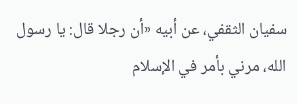سفيان الثقفي، عن أبيه «أن رجلا قال: يا رسول الله، مرني بأمر في الإسلام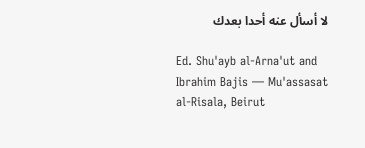لا أسأل عنه أحدا بعدك

Ed. Shu'ayb al-Arna'ut and Ibrahim Bajis — Mu'assasat al-Risala, Beirut